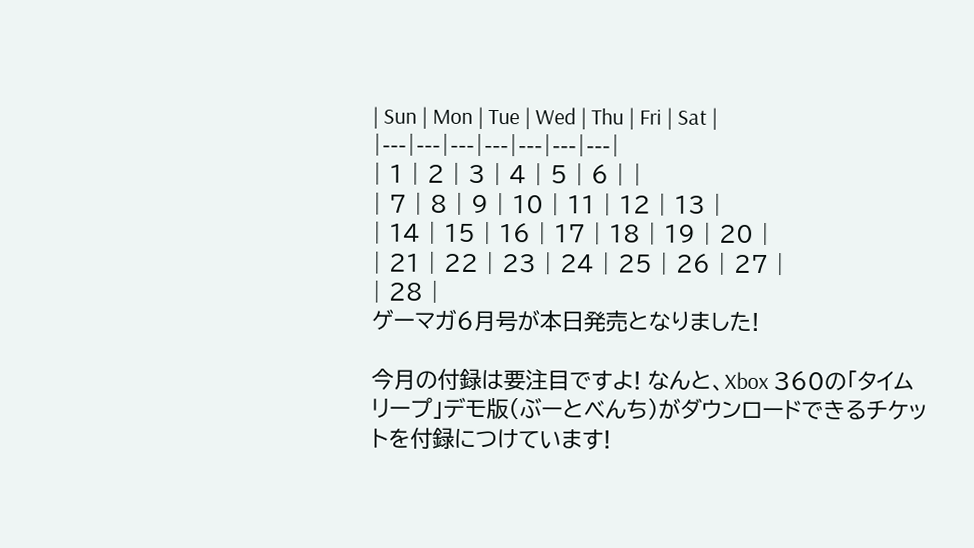| Sun | Mon | Tue | Wed | Thu | Fri | Sat |
|---|---|---|---|---|---|---|
| 1 | 2 | 3 | 4 | 5 | 6 | |
| 7 | 8 | 9 | 10 | 11 | 12 | 13 |
| 14 | 15 | 16 | 17 | 18 | 19 | 20 |
| 21 | 22 | 23 | 24 | 25 | 26 | 27 |
| 28 |
ゲーマガ6月号が本日発売となりました!

今月の付録は要注目ですよ! なんと、Xbox 360の「タイムリープ」デモ版(ぶーとべんち)がダウンロードできるチケットを付録につけています!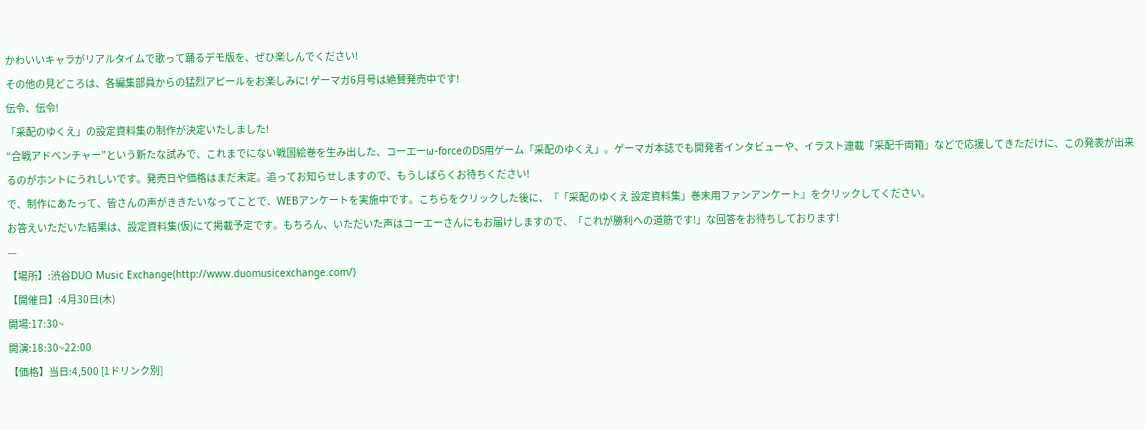かわいいキャラがリアルタイムで歌って踊るデモ版を、ぜひ楽しんでください!
その他の見どころは、各編集部員からの猛烈アピールをお楽しみに! ゲーマガ6月号は絶賛発売中です!
伝令、伝令!
「采配のゆくえ」の設定資料集の制作が決定いたしました!
“合戦アドベンチャー”という新たな試みで、これまでにない戦国絵巻を生み出した、コーエーω-forceのDS用ゲーム「采配のゆくえ」。ゲーマガ本誌でも開発者インタビューや、イラスト連載「采配千両箱」などで応援してきただけに、この発表が出来るのがホントにうれしいです。発売日や価格はまだ未定。追ってお知らせしますので、もうしばらくお待ちください!
で、制作にあたって、皆さんの声がききたいなってことで、WEBアンケートを実施中です。こちらをクリックした後に、『「采配のゆくえ 設定資料集」巻末用ファンアンケート』をクリックしてください。
お答えいただいた結果は、設定資料集(仮)にて掲載予定です。もちろん、いただいた声はコーエーさんにもお届けしますので、「これが勝利への道筋です!」な回答をお待ちしております!
---
【場所】:渋谷DUO Music Exchange(http://www.duomusicexchange.com/)
【開催日】:4月30日(木)
開場:17:30~
開演:18:30~22:00
【価格】当日:4,500 [1ドリンク別]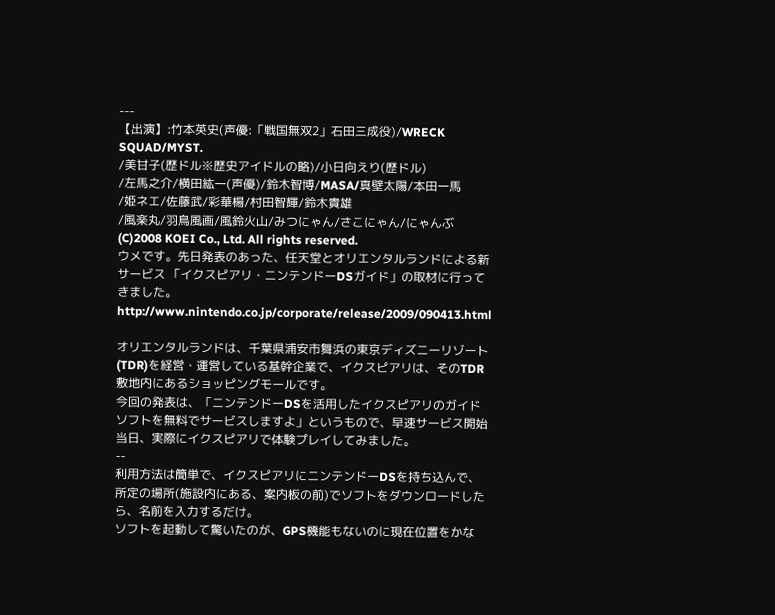---
【出演】:竹本英史(声優:「戦国無双2」石田三成役)/WRECK SQUAD/MYST.
/美甘子(歴ドル※歴史アイドルの略)/小日向えり(歴ドル)
/左馬之介/横田紘一(声優)/鈴木智博/MASA/真壁太陽/本田一馬
/姫ネエ/佐藤武/彩華楊/村田智輝/鈴木貴雄
/風楽丸/羽鳥風画/風鈴火山/みつにゃん/さこにゃん/にゃんぶ
(C)2008 KOEI Co., Ltd. All rights reserved.
ウメです。先日発表のあった、任天堂とオリエンタルランドによる新サービス 「イクスピアリ・ニンテンドーDSガイド」の取材に行ってきました。
http://www.nintendo.co.jp/corporate/release/2009/090413.html

オリエンタルランドは、千葉県浦安市舞浜の東京ディズニーリゾート(TDR)を経営・運営している基幹企業で、イクスピアリは、そのTDR敷地内にあるショッピングモールです。
今回の発表は、「ニンテンドーDSを活用したイクスピアリのガイドソフトを無料でサービスしますよ」というもので、早速サービス開始当日、実際にイクスピアリで体験プレイしてみました。
--
利用方法は簡単で、イクスピアリにニンテンドーDSを持ち込んで、所定の場所(施設内にある、案内板の前)でソフトをダウンロードしたら、名前を入力するだけ。
ソフトを起動して驚いたのが、GPS機能もないのに現在位置をかな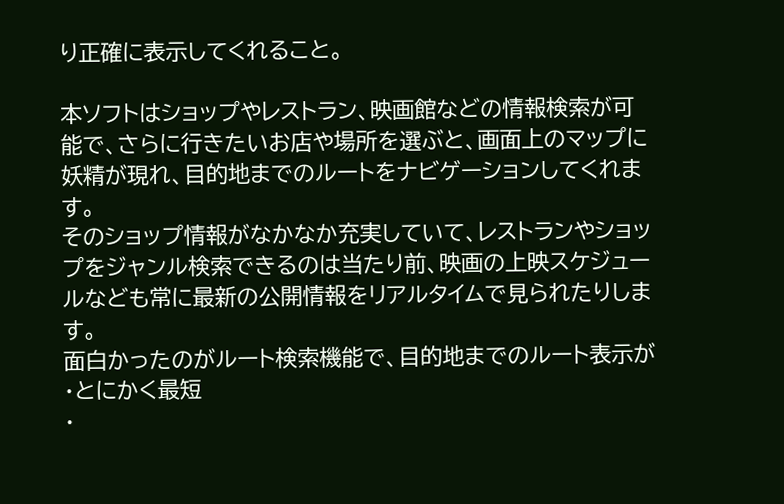り正確に表示してくれること。

本ソフトはショップやレストラン、映画館などの情報検索が可能で、さらに行きたいお店や場所を選ぶと、画面上のマップに妖精が現れ、目的地までのルートをナビゲーションしてくれます。
そのショップ情報がなかなか充実していて、レストランやショップをジャンル検索できるのは当たり前、映画の上映スケジュールなども常に最新の公開情報をリアルタイムで見られたりします。
面白かったのがルート検索機能で、目的地までのルート表示が
・とにかく最短
・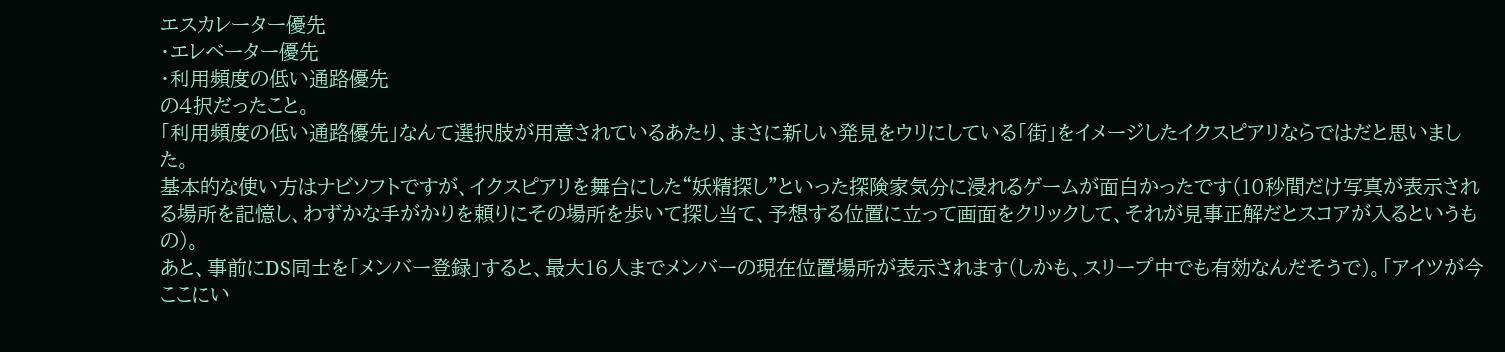エスカレーター優先
・エレベーター優先
・利用頻度の低い通路優先
の4択だったこと。
「利用頻度の低い通路優先」なんて選択肢が用意されているあたり、まさに新しい発見をウリにしている「街」をイメージしたイクスピアリならではだと思いました。
基本的な使い方はナビソフトですが、イクスピアリを舞台にした“妖精探し”といった探険家気分に浸れるゲームが面白かったです(10秒間だけ写真が表示される場所を記憶し、わずかな手がかりを頼りにその場所を歩いて探し当て、予想する位置に立って画面をクリックして、それが見事正解だとスコアが入るというもの)。
あと、事前にDS同士を「メンバー登録」すると、最大16人までメンバーの現在位置場所が表示されます(しかも、スリープ中でも有効なんだそうで)。「アイツが今ここにい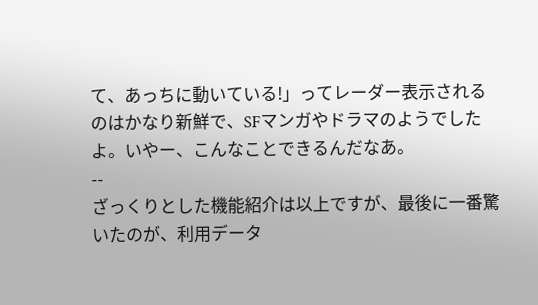て、あっちに動いている!」ってレーダー表示されるのはかなり新鮮で、SFマンガやドラマのようでしたよ。いやー、こんなことできるんだなあ。
--
ざっくりとした機能紹介は以上ですが、最後に一番驚いたのが、利用データ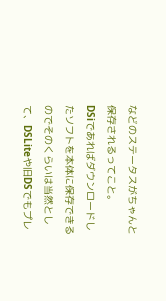などのステータスがちゃんと保存されるってこと。
DSiであればダウンロードしたソフトを本体に保存できるのでそのくらいは当然として、DSLiteや旧DSでもプレ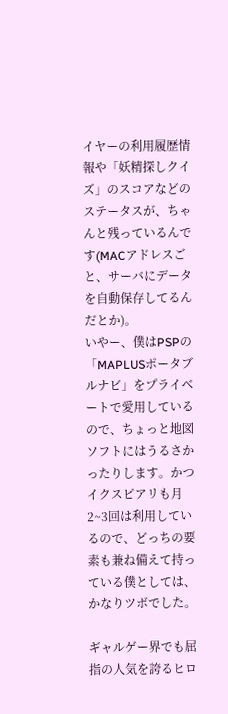イヤーの利用履歴情報や「妖精探しクイズ」のスコアなどのステータスが、ちゃんと残っているんです(MACアドレスごと、サーバにデータを自動保存してるんだとか)。
いやー、僕はPSPの「MAPLUSポータブルナビ」をプライベートで愛用しているので、ちょっと地図ソフトにはうるさかったりします。かつイクスピアリも月2~3回は利用しているので、どっちの要素も兼ね備えて持っている僕としては、かなりツボでした。

ギャルゲー界でも屈指の人気を誇るヒロ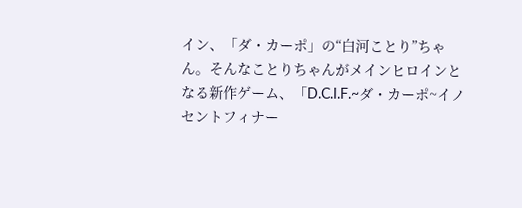イン、「ダ・カーポ」の“白河ことり”ちゃん。そんなことりちゃんがメインヒロインとなる新作ゲーム、「D.C.I.F.~ダ・カーポ~イノセントフィナー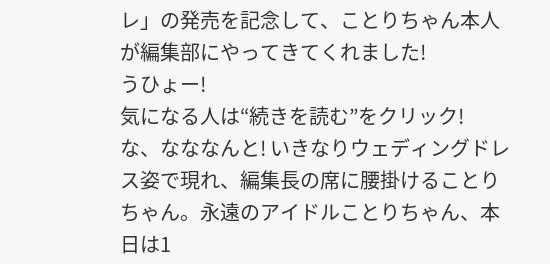レ」の発売を記念して、ことりちゃん本人が編集部にやってきてくれました!
うひょー!
気になる人は“続きを読む”をクリック!
な、なななんと! いきなりウェディングドレス姿で現れ、編集長の席に腰掛けることりちゃん。永遠のアイドルことりちゃん、本日は1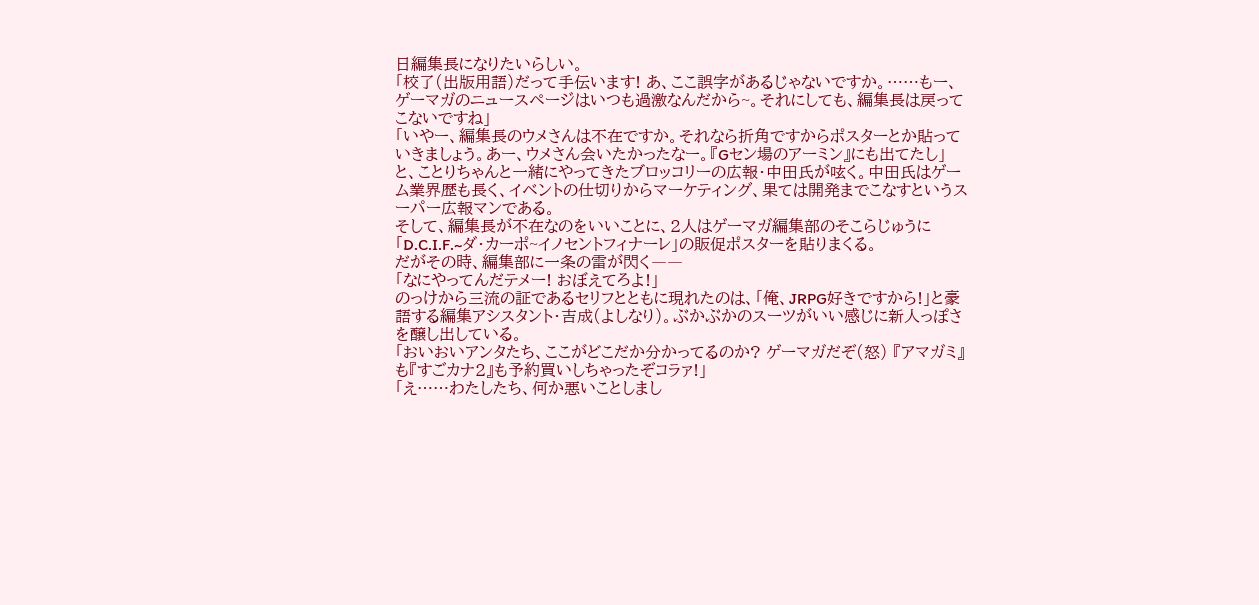日編集長になりたいらしい。
「校了(出版用語)だって手伝います! あ、ここ誤字があるじゃないですか。……もー、ゲーマガのニュースページはいつも過激なんだから~。それにしても、編集長は戻ってこないですね」
「いやー、編集長のウメさんは不在ですか。それなら折角ですからポスターとか貼っていきましょう。あー、ウメさん会いたかったなー。『Gセン場のアーミン』にも出てたし」
と、ことりちゃんと一緒にやってきたブロッコリーの広報・中田氏が呟く。中田氏はゲーム業界歴も長く、イベントの仕切りからマーケティング、果ては開発までこなすというスーパー広報マンである。
そして、編集長が不在なのをいいことに、2人はゲーマガ編集部のそこらじゅうに「D.C.I.F.~ダ・カーポ~イノセントフィナーレ」の販促ポスターを貼りまくる。
だがその時、編集部に一条の雷が閃く――
「なにやってんだテメー! おぼえてろよ!」
のっけから三流の証であるセリフとともに現れたのは、「俺、JRPG好きですから!」と豪語する編集アシスタント・吉成(よしなり)。ぶかぶかのスーツがいい感じに新人っぽさを醸し出している。
「おいおいアンタたち、ここがどこだか分かってるのか? ゲーマガだぞ(怒) 『アマガミ』も『すごカナ2』も予約買いしちゃったぞコラァ!」
「え……わたしたち、何か悪いことしまし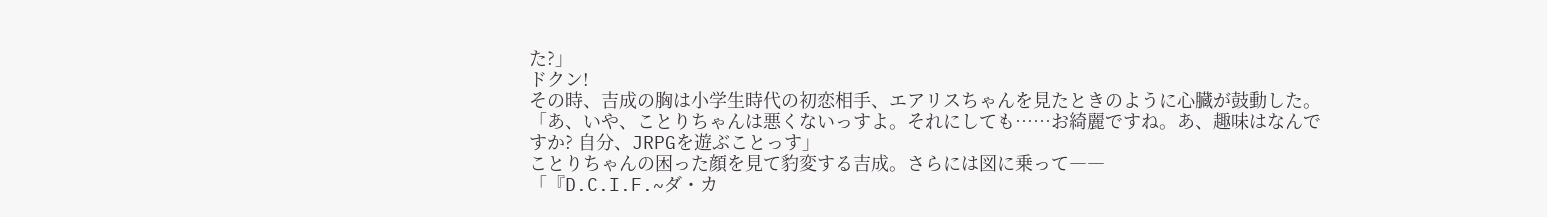た?」
ドクン!
その時、吉成の胸は小学生時代の初恋相手、エアリスちゃんを見たときのように心臓が鼓動した。
「あ、いや、ことりちゃんは悪くないっすよ。それにしても……お綺麗ですね。あ、趣味はなんですか? 自分、JRPGを遊ぶことっす」
ことりちゃんの困った顔を見て豹変する吉成。さらには図に乗って――
「『D.C.I.F.~ダ・カ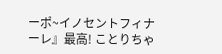ーポ~イノセントフィナーレ』最高! ことりちゃ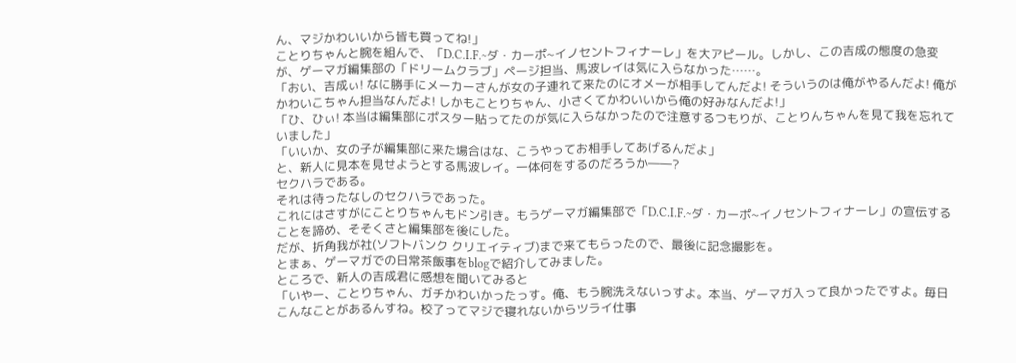ん、マジかわいいから皆も買ってね!」
ことりちゃんと腕を組んで、「D.C.I.F.~ダ・カーポ~イノセントフィナーレ」を大アピール。しかし、この吉成の態度の急変が、ゲーマガ編集部の「ドリームクラブ」ページ担当、馬波レイは気に入らなかった……。
「おい、吉成ぃ! なに勝手にメーカーさんが女の子連れて来たのにオメーが相手してんだよ! そういうのは俺がやるんだよ! 俺がかわいこちゃん担当なんだよ! しかもことりちゃん、小さくてかわいいから俺の好みなんだよ!」
「ひ、ひぃ! 本当は編集部にポスター貼ってたのが気に入らなかったので注意するつもりが、ことりんちゃんを見て我を忘れていました」
「いいか、女の子が編集部に来た場合はな、こうやってお相手してあげるんだよ」
と、新人に見本を見せようとする馬波レイ。一体何をするのだろうか――?
セクハラである。
それは待ったなしのセクハラであった。
これにはさすがにことりちゃんもドン引き。もうゲーマガ編集部で「D.C.I.F.~ダ・カーポ~イノセントフィナーレ」の宣伝することを諦め、そそくさと編集部を後にした。
だが、折角我が社(ソフトバンク クリエイティブ)まで来てもらったので、最後に記念撮影を。
とまぁ、ゲーマガでの日常茶飯事をblogで紹介してみました。
ところで、新人の吉成君に感想を聞いてみると
「いやー、ことりちゃん、ガチかわいかったっす。俺、もう腕洗えないっすよ。本当、ゲーマガ入って良かったですよ。毎日こんなことがあるんすね。校了ってマジで寝れないからツライ仕事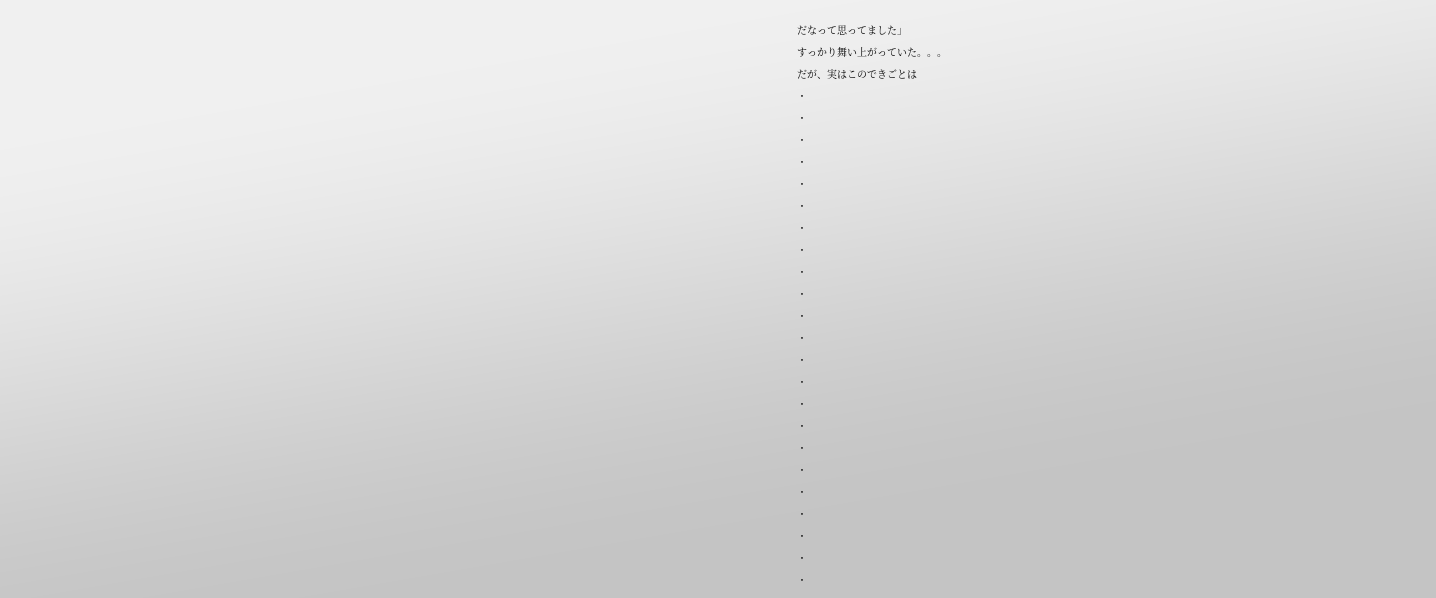だなって思ってました」
すっかり舞い上がっていた。。。
だが、実はこのできごとは
・
・
・
・
・
・
・
・
・
・
・
・
・
・
・
・
・
・
・
・
・
・
・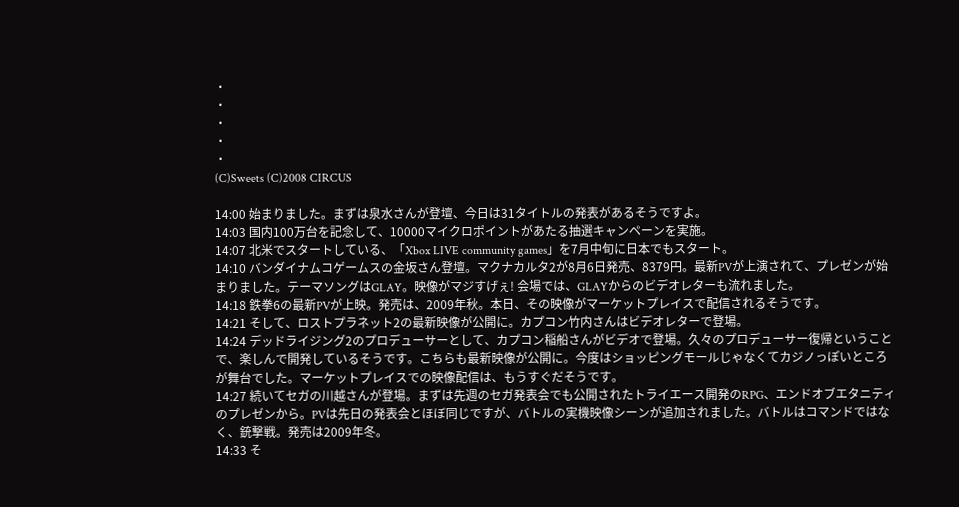・
・
・
・
・
(C)Sweets (C)2008 CIRCUS

14:00 始まりました。まずは泉水さんが登壇、今日は31タイトルの発表があるそうですよ。
14:03 国内100万台を記念して、10000マイクロポイントがあたる抽選キャンペーンを実施。
14:07 北米でスタートしている、「Xbox LIVE community games」を7月中旬に日本でもスタート。
14:10 バンダイナムコゲームスの金坂さん登壇。マクナカルタ2が8月6日発売、8379円。最新PVが上演されて、プレゼンが始まりました。テーマソングはGLAY。映像がマジすげぇ! 会場では、GLAYからのビデオレターも流れました。
14:18 鉄拳6の最新PVが上映。発売は、2009年秋。本日、その映像がマーケットプレイスで配信されるそうです。
14:21 そして、ロストプラネット2の最新映像が公開に。カプコン竹内さんはビデオレターで登場。
14:24 デッドライジング2のプロデューサーとして、カプコン稲船さんがビデオで登場。久々のプロデューサー復帰ということで、楽しんで開発しているそうです。こちらも最新映像が公開に。今度はショッピングモールじゃなくてカジノっぽいところが舞台でした。マーケットプレイスでの映像配信は、もうすぐだそうです。
14:27 続いてセガの川越さんが登場。まずは先週のセガ発表会でも公開されたトライエース開発のRPG、エンドオブエタニティのプレゼンから。PVは先日の発表会とほぼ同じですが、バトルの実機映像シーンが追加されました。バトルはコマンドではなく、銃撃戦。発売は2009年冬。
14:33 そ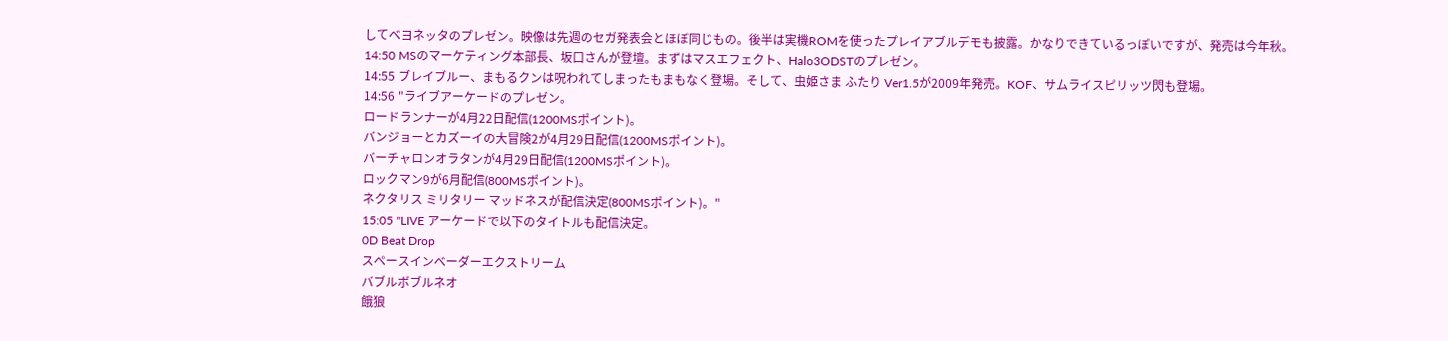してベヨネッタのプレゼン。映像は先週のセガ発表会とほぼ同じもの。後半は実機ROMを使ったプレイアブルデモも披露。かなりできているっぽいですが、発売は今年秋。
14:50 MSのマーケティング本部長、坂口さんが登壇。まずはマスエフェクト、Halo3ODSTのプレゼン。
14:55 ブレイブルー、まもるクンは呪われてしまったもまもなく登場。そして、虫姫さま ふたり Ver1.5が2009年発売。KOF、サムライスピリッツ閃も登場。
14:56 "ライブアーケードのプレゼン。
ロードランナーが4月22日配信(1200MSポイント)。
バンジョーとカズーイの大冒険2が4月29日配信(1200MSポイント)。
バーチャロンオラタンが4月29日配信(1200MSポイント)。
ロックマン9が6月配信(800MSポイント)。
ネクタリス ミリタリー マッドネスが配信決定(800MSポイント)。"
15:05 "LIVE アーケードで以下のタイトルも配信決定。
0D Beat Drop
スペースインベーダーエクストリーム
バブルボブルネオ
餓狼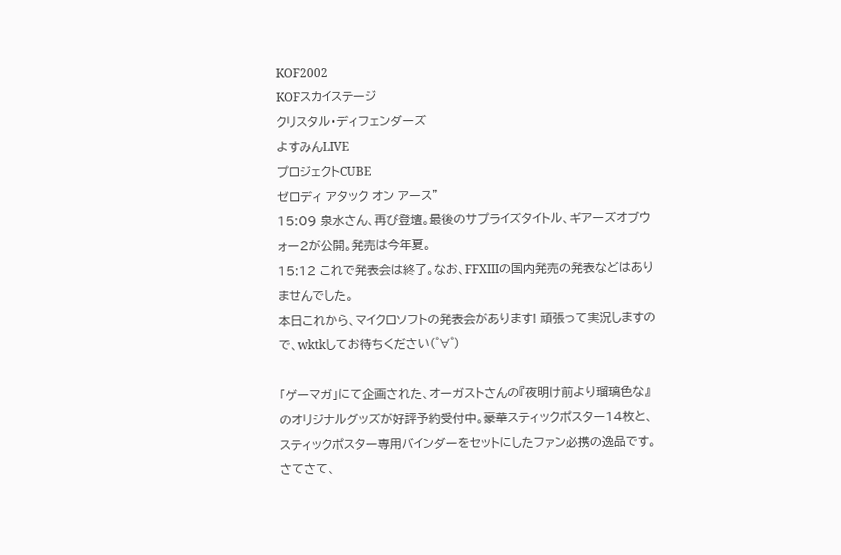KOF2002
KOFスカイステージ
クリスタル・ディフェンダーズ
よすみんLIVE
プロジェクトCUBE
ゼロディ アタック オン アース"
15:09 泉水さん、再び登壇。最後のサプライズタイトル、ギアーズオブウォー2が公開。発売は今年夏。
15:12 これで発表会は終了。なお、FFXIIIの国内発売の発表などはありませんでした。
本日これから、マイクロソフトの発表会があります! 頑張って実況しますので、wktkしてお待ちください(゜∀゜)

「ゲーマガ」にて企画された、オーガストさんの『夜明け前より瑠璃色な』のオリジナルグッズが好評予約受付中。豪華スティックポスター14枚と、スティックポスター専用バインダーをセットにしたファン必携の逸品です。
さてさて、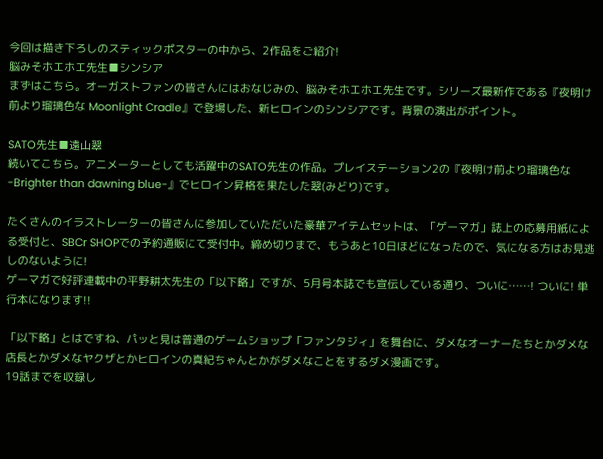今回は描き下ろしのスティックポスターの中から、2作品をご紹介!
脳みそホエホエ先生■シンシア
まずはこちら。オーガストファンの皆さんにはおなじみの、脳みそホエホエ先生です。シリーズ最新作である『夜明け前より瑠璃色な Moonlight Cradle』で登場した、新ヒロインのシンシアです。背景の演出がポイント。

SATO先生■遠山翠
続いてこちら。アニメーターとしても活躍中のSATO先生の作品。プレイステーション2の『夜明け前より瑠璃色な -Brighter than dawning blue-』でヒロイン昇格を果たした翠(みどり)です。

たくさんのイラストレーターの皆さんに参加していただいた豪華アイテムセットは、「ゲーマガ」誌上の応募用紙による受付と、SBCr SHOPでの予約通販にて受付中。締め切りまで、もうあと10日ほどになったので、気になる方はお見逃しのないように!
ゲーマガで好評連載中の平野耕太先生の「以下略」ですが、5月号本誌でも宣伝している通り、ついに……! ついに! 単行本になります!!

「以下略」とはですね、パッと見は普通のゲームショップ「ファンタジィ」を舞台に、ダメなオーナーたちとかダメな店長とかダメなヤクザとかヒロインの真紀ちゃんとかがダメなことをするダメ漫画です。
19話までを収録し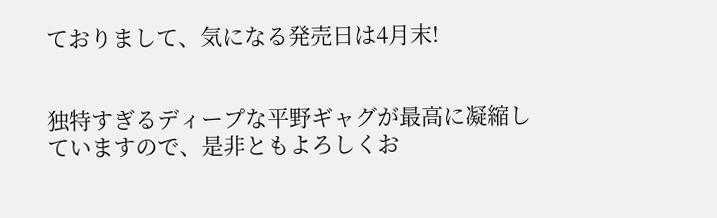ておりまして、気になる発売日は4月末!


独特すぎるディープな平野ギャグが最高に凝縮していますので、是非ともよろしくお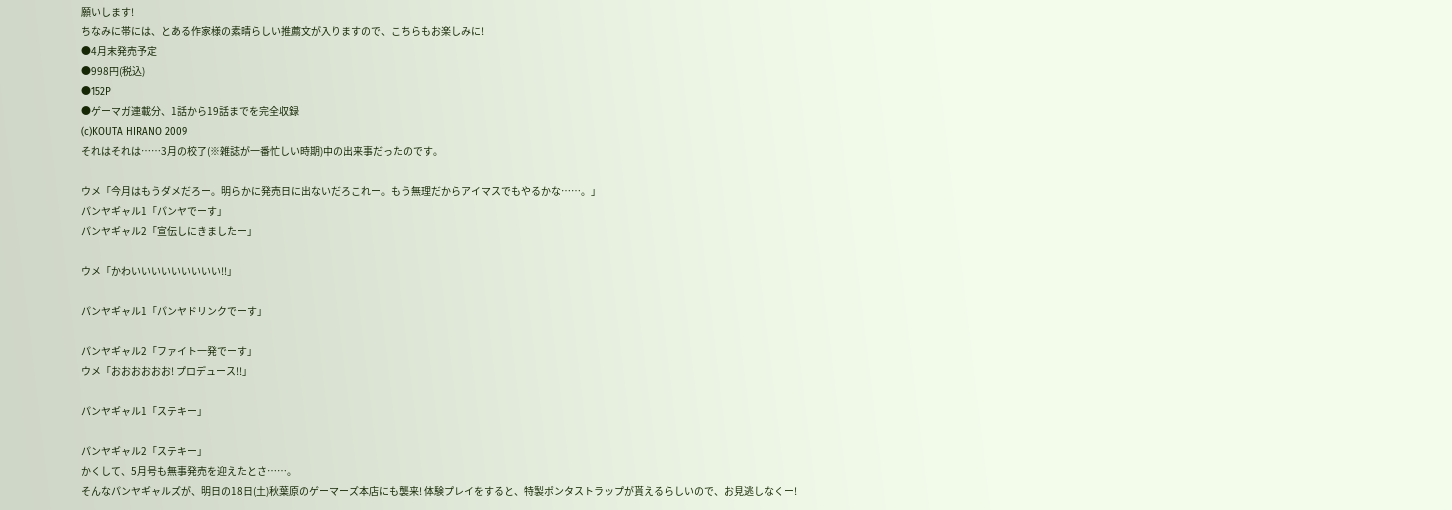願いします!
ちなみに帯には、とある作家様の素晴らしい推薦文が入りますので、こちらもお楽しみに!
●4月末発売予定
●998円(税込)
●152P
●ゲーマガ連載分、1話から19話までを完全収録
(c)KOUTA HIRANO 2009
それはそれは……3月の校了(※雑誌が一番忙しい時期)中の出来事だったのです。

ウメ「今月はもうダメだろー。明らかに発売日に出ないだろこれー。もう無理だからアイマスでもやるかな……。」
パンヤギャル1「パンヤでーす」
パンヤギャル2「宣伝しにきましたー」

ウメ「かわいいいいいいいいい!!」

パンヤギャル1「パンヤドリンクでーす」

パンヤギャル2「ファイト一発でーす」
ウメ「おおおおおお! プロデュース!!」

パンヤギャル1「ステキー」

パンヤギャル2「ステキー」
かくして、5月号も無事発売を迎えたとさ……。
そんなパンヤギャルズが、明日の18日(土)秋葉原のゲーマーズ本店にも襲来! 体験プレイをすると、特製ポンタストラップが貰えるらしいので、お見逃しなくー!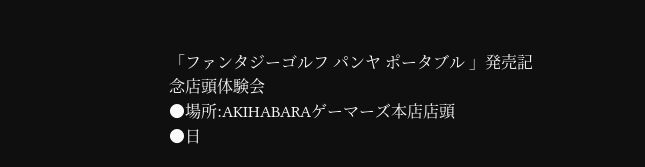「ファンタジーゴルフ パンヤ ポータブル 」発売記念店頭体験会
●場所:AKIHABARAゲーマーズ本店店頭
●日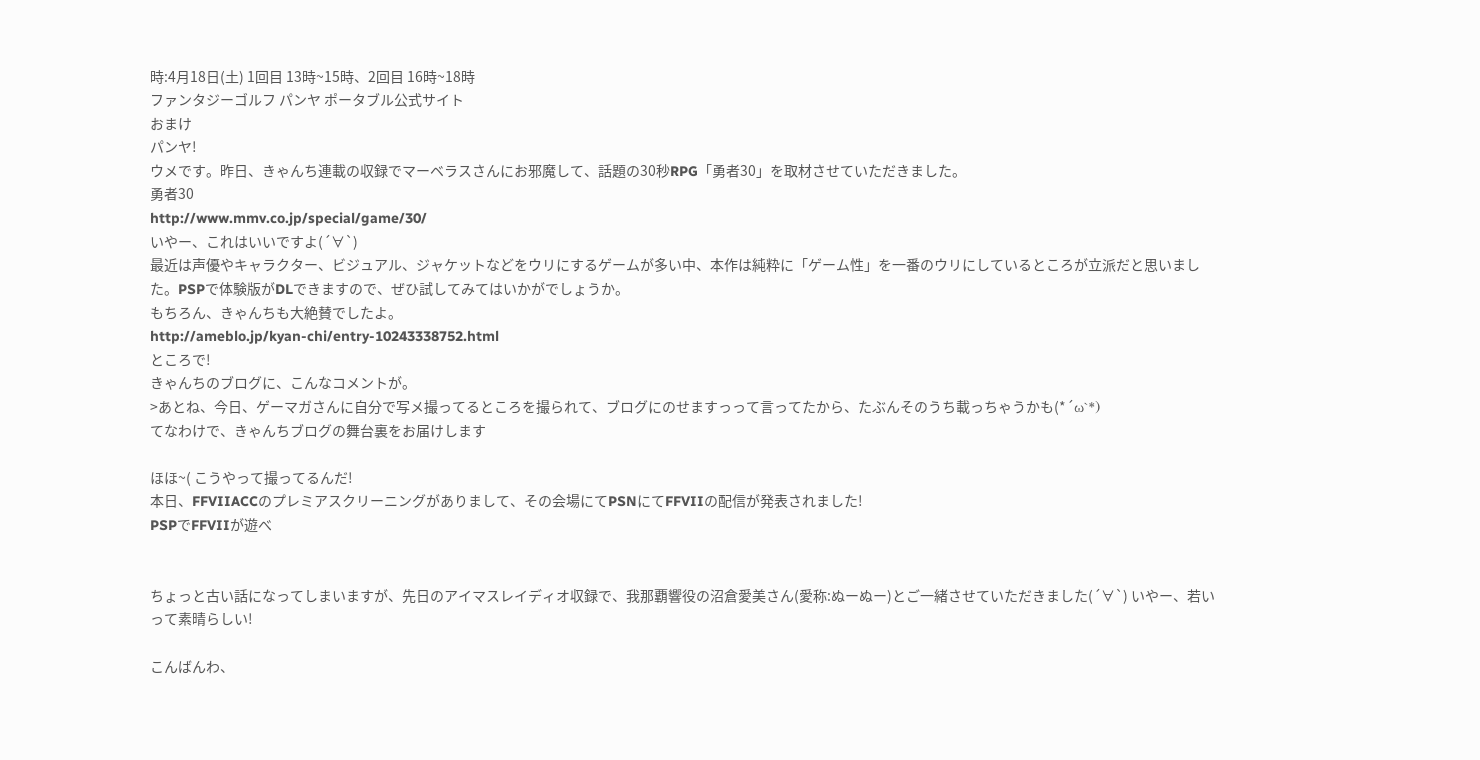時:4月18日(土) 1回目 13時~15時、2回目 16時~18時
ファンタジーゴルフ パンヤ ポータブル公式サイト
おまけ
パンヤ!
ウメです。昨日、きゃんち連載の収録でマーベラスさんにお邪魔して、話題の30秒RPG「勇者30」を取材させていただきました。
勇者30
http://www.mmv.co.jp/special/game/30/
いやー、これはいいですよ(´∀`)
最近は声優やキャラクター、ビジュアル、ジャケットなどをウリにするゲームが多い中、本作は純粋に「ゲーム性」を一番のウリにしているところが立派だと思いました。PSPで体験版がDLできますので、ぜひ試してみてはいかがでしょうか。
もちろん、きゃんちも大絶賛でしたよ。
http://ameblo.jp/kyan-chi/entry-10243338752.html
ところで!
きゃんちのブログに、こんなコメントが。
>あとね、今日、ゲーマガさんに自分で写メ撮ってるところを撮られて、ブログにのせますっって言ってたから、たぶんそのうち載っちゃうかも(*´ω`*)
てなわけで、きゃんちブログの舞台裏をお届けします

ほほ~( こうやって撮ってるんだ!
本日、FFVIIACCのプレミアスクリーニングがありまして、その会場にてPSNにてFFVIIの配信が発表されました!
PSPでFFVIIが遊べ


ちょっと古い話になってしまいますが、先日のアイマスレイディオ収録で、我那覇響役の沼倉愛美さん(愛称:ぬーぬー)とご一緒させていただきました(´∀`) いやー、若いって素晴らしい!

こんばんわ、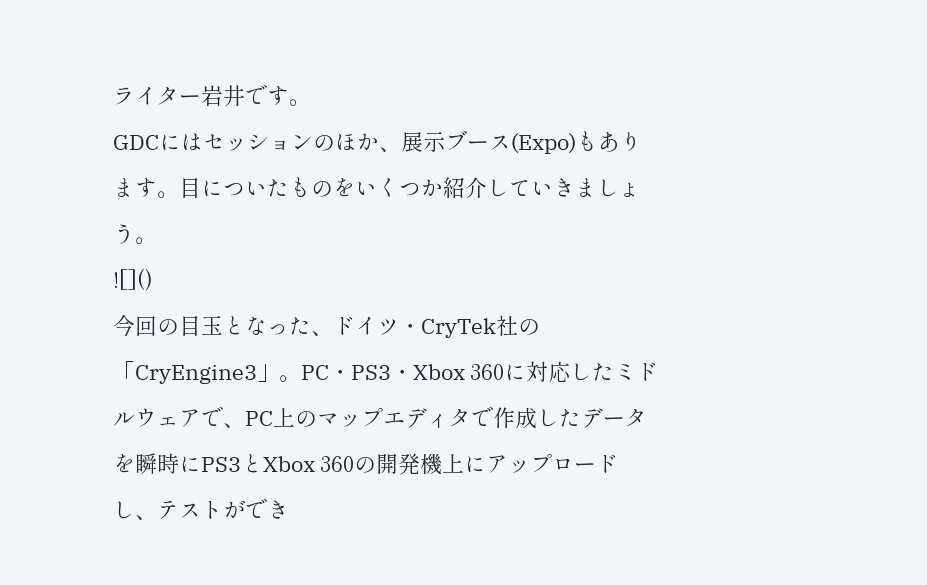ライター岩井です。
GDCにはセッションのほか、展示ブース(Expo)もあります。目についたものをいくつか紹介していきましょう。
![]()
今回の目玉となった、ドイツ・CryTek社の「CryEngine3」。PC・PS3・Xbox 360に対応したミドルウェアで、PC上のマップエディタで作成したデータを瞬時にPS3とXbox 360の開発機上にアップロードし、テストができ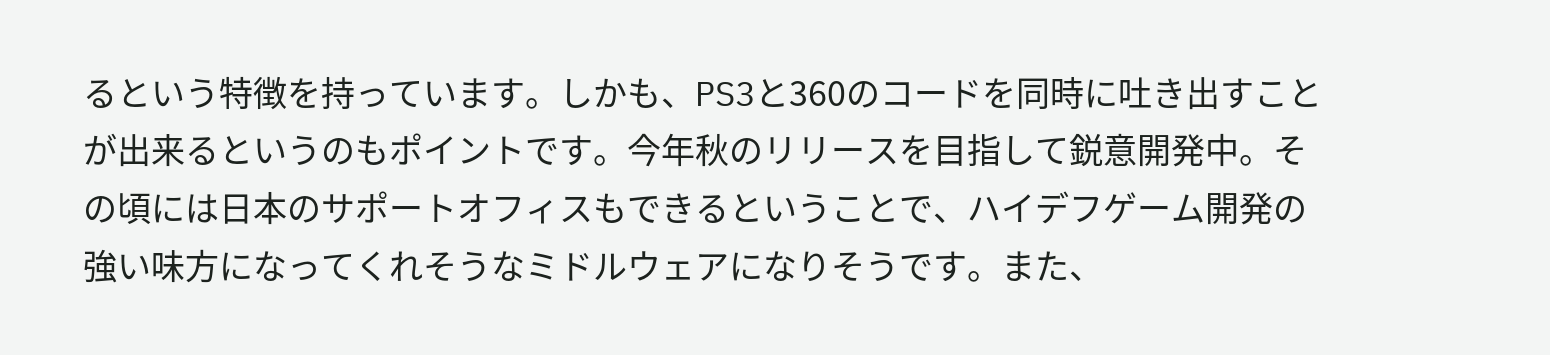るという特徴を持っています。しかも、PS3と360のコードを同時に吐き出すことが出来るというのもポイントです。今年秋のリリースを目指して鋭意開発中。その頃には日本のサポートオフィスもできるということで、ハイデフゲーム開発の強い味方になってくれそうなミドルウェアになりそうです。また、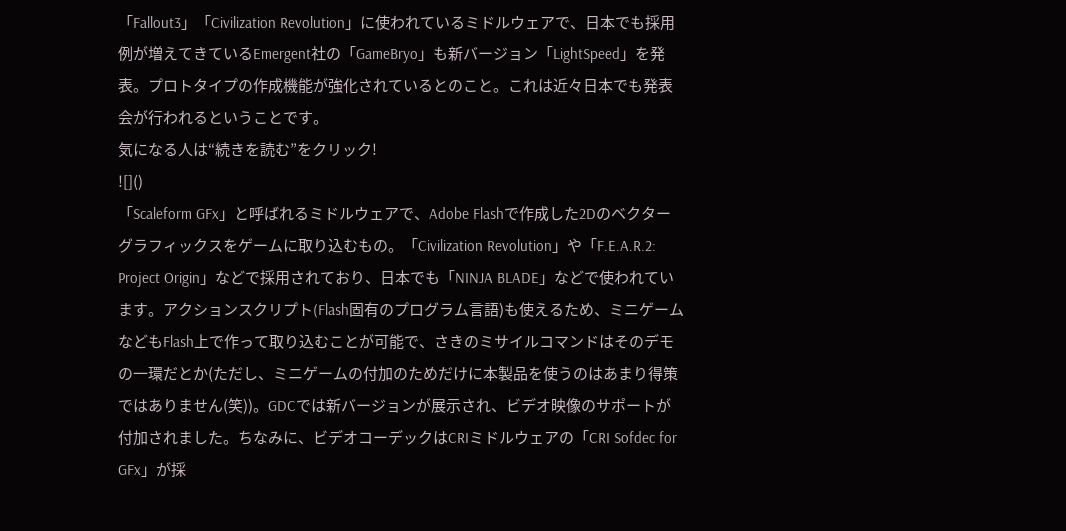「Fallout3」「Civilization Revolution」に使われているミドルウェアで、日本でも採用例が増えてきているEmergent社の「GameBryo」も新バージョン「LightSpeed」を発表。プロトタイプの作成機能が強化されているとのこと。これは近々日本でも発表会が行われるということです。
気になる人は“続きを読む”をクリック!
![]()
「Scaleform GFx」と呼ばれるミドルウェアで、Adobe Flashで作成した2Dのベクターグラフィックスをゲームに取り込むもの。「Civilization Revolution」や「F.E.A.R.2: Project Origin」などで採用されており、日本でも「NINJA BLADE」などで使われています。アクションスクリプト(Flash固有のプログラム言語)も使えるため、ミニゲームなどもFlash上で作って取り込むことが可能で、さきのミサイルコマンドはそのデモの一環だとか(ただし、ミニゲームの付加のためだけに本製品を使うのはあまり得策ではありません(笑))。GDCでは新バージョンが展示され、ビデオ映像のサポートが付加されました。ちなみに、ビデオコーデックはCRIミドルウェアの「CRI Sofdec for GFx」が採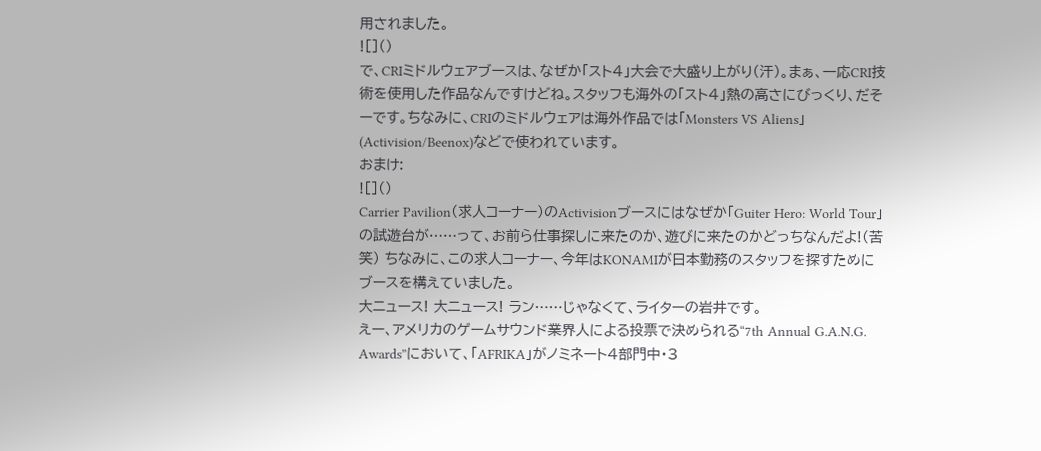用されました。
![]()
で、CRIミドルウェアブースは、なぜか「スト4」大会で大盛り上がり(汗)。まぁ、一応CRI技術を使用した作品なんですけどね。スタッフも海外の「スト4」熱の高さにびっくり、だそーです。ちなみに、CRIのミドルウェアは海外作品では「Monsters VS Aliens」(Activision/Beenox)などで使われています。
おまけ:
![]()
Carrier Pavilion(求人コーナー)のActivisionブースにはなぜか「Guiter Hero: World Tour」の試遊台が……って、お前ら仕事探しに来たのか、遊びに来たのかどっちなんだよ!(苦笑) ちなみに、この求人コーナー、今年はKONAMIが日本勤務のスタッフを探すためにブースを構えていました。
大ニュース! 大ニュース! ラン……じゃなくて、ライターの岩井です。
えー、アメリカのゲームサウンド業界人による投票で決められる“7th Annual G.A.N.G. Awards”において、「AFRIKA」がノミネート4部門中・3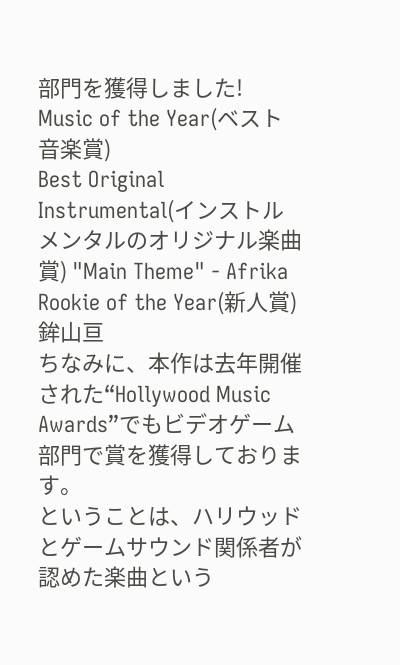部門を獲得しました!
Music of the Year(ベスト音楽賞)
Best Original Instrumental(インストルメンタルのオリジナル楽曲賞) "Main Theme" - Afrika
Rookie of the Year(新人賞) 鉾山亘
ちなみに、本作は去年開催された“Hollywood Music Awards”でもビデオゲーム部門で賞を獲得しております。
ということは、ハリウッドとゲームサウンド関係者が認めた楽曲という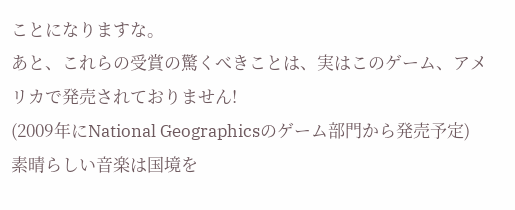ことになりますな。
あと、これらの受賞の驚くべきことは、実はこのゲーム、アメリカで発売されておりません!
(2009年にNational Geographicsのゲーム部門から発売予定)
素晴らしい音楽は国境を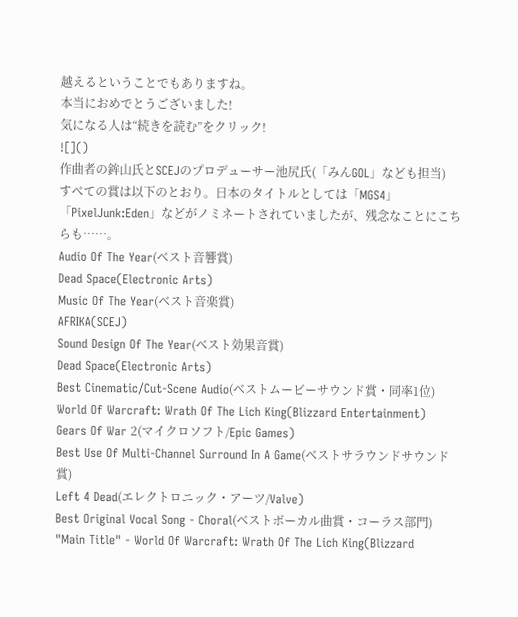越えるということでもありますね。
本当におめでとうございました!
気になる人は“続きを読む”をクリック!
![]()
作曲者の鉾山氏とSCEJのプロデューサー池尻氏(「みんGOL」なども担当)
すべての賞は以下のとおり。日本のタイトルとしては「MGS4」「PixelJunk:Eden」などがノミネートされていましたが、残念なことにこちらも……。
Audio Of The Year(ベスト音響賞)
Dead Space(Electronic Arts)
Music Of The Year(ベスト音楽賞)
AFRIKA(SCEJ)
Sound Design Of The Year(ベスト効果音賞)
Dead Space(Electronic Arts)
Best Cinematic/Cut-Scene Audio(ベストムービーサウンド賞・同率1位)
World Of Warcraft: Wrath Of The Lich King(Blizzard Entertainment)
Gears Of War 2(マイクロソフト/Epic Games)
Best Use Of Multi-Channel Surround In A Game(ベストサラウンドサウンド賞)
Left 4 Dead(エレクトロニック・アーツ/Valve)
Best Original Vocal Song - Choral(ベストボーカル曲賞・コーラス部門)
"Main Title" - World Of Warcraft: Wrath Of The Lich King(Blizzard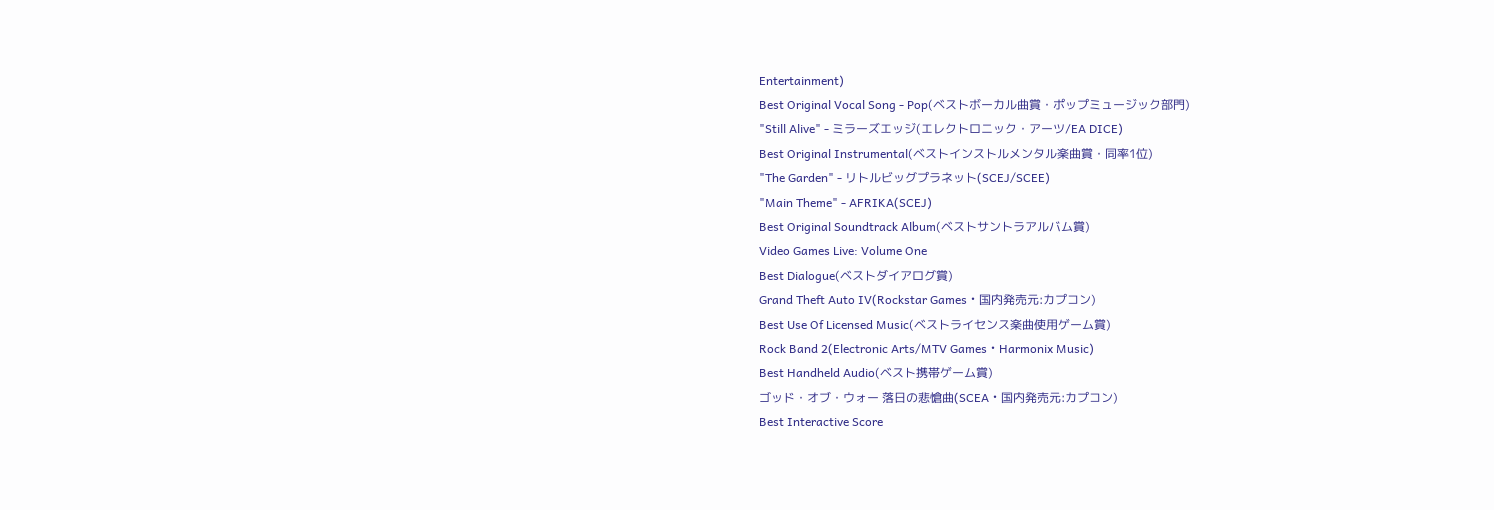Entertainment)
Best Original Vocal Song - Pop(ベストボーカル曲賞・ポップミュージック部門)
"Still Alive" - ミラーズエッジ(エレクトロニック・アーツ/EA DICE)
Best Original Instrumental(ベストインストルメンタル楽曲賞・同率1位)
"The Garden" - リトルビッグプラネット(SCEJ/SCEE)
"Main Theme" - AFRIKA(SCEJ)
Best Original Soundtrack Album(ベストサントラアルバム賞)
Video Games Live: Volume One
Best Dialogue(ベストダイアログ賞)
Grand Theft Auto IV(Rockstar Games・国内発売元:カプコン)
Best Use Of Licensed Music(ベストライセンス楽曲使用ゲーム賞)
Rock Band 2(Electronic Arts/MTV Games・Harmonix Music)
Best Handheld Audio(ベスト携帯ゲーム賞)
ゴッド・オブ・ウォー 落日の悲愴曲(SCEA・国内発売元:カプコン)
Best Interactive Score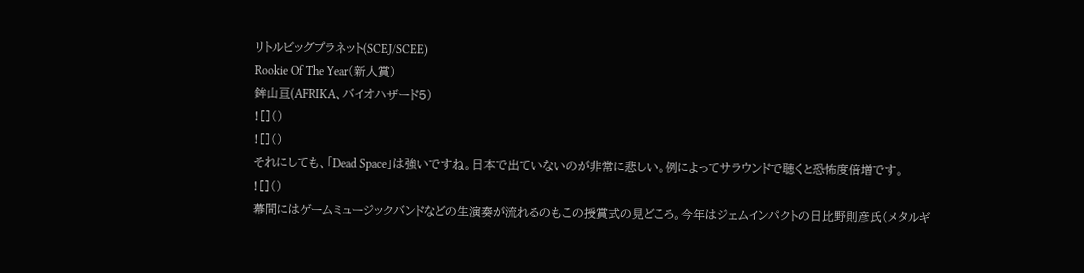リトルビッグプラネット(SCEJ/SCEE)
Rookie Of The Year(新人賞)
鉾山亘(AFRIKA、バイオハザード5)
![]()
![]()
それにしても、「Dead Space」は強いですね。日本で出ていないのが非常に悲しい。例によってサラウンドで聴くと恐怖度倍増です。
![]()
幕間にはゲームミュージックバンドなどの生演奏が流れるのもこの授賞式の見どころ。今年はジェムインパクトの日比野則彦氏(メタルギ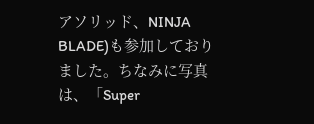アソリッド、NINJA BLADE)も参加しておりました。ちなみに写真は、「Super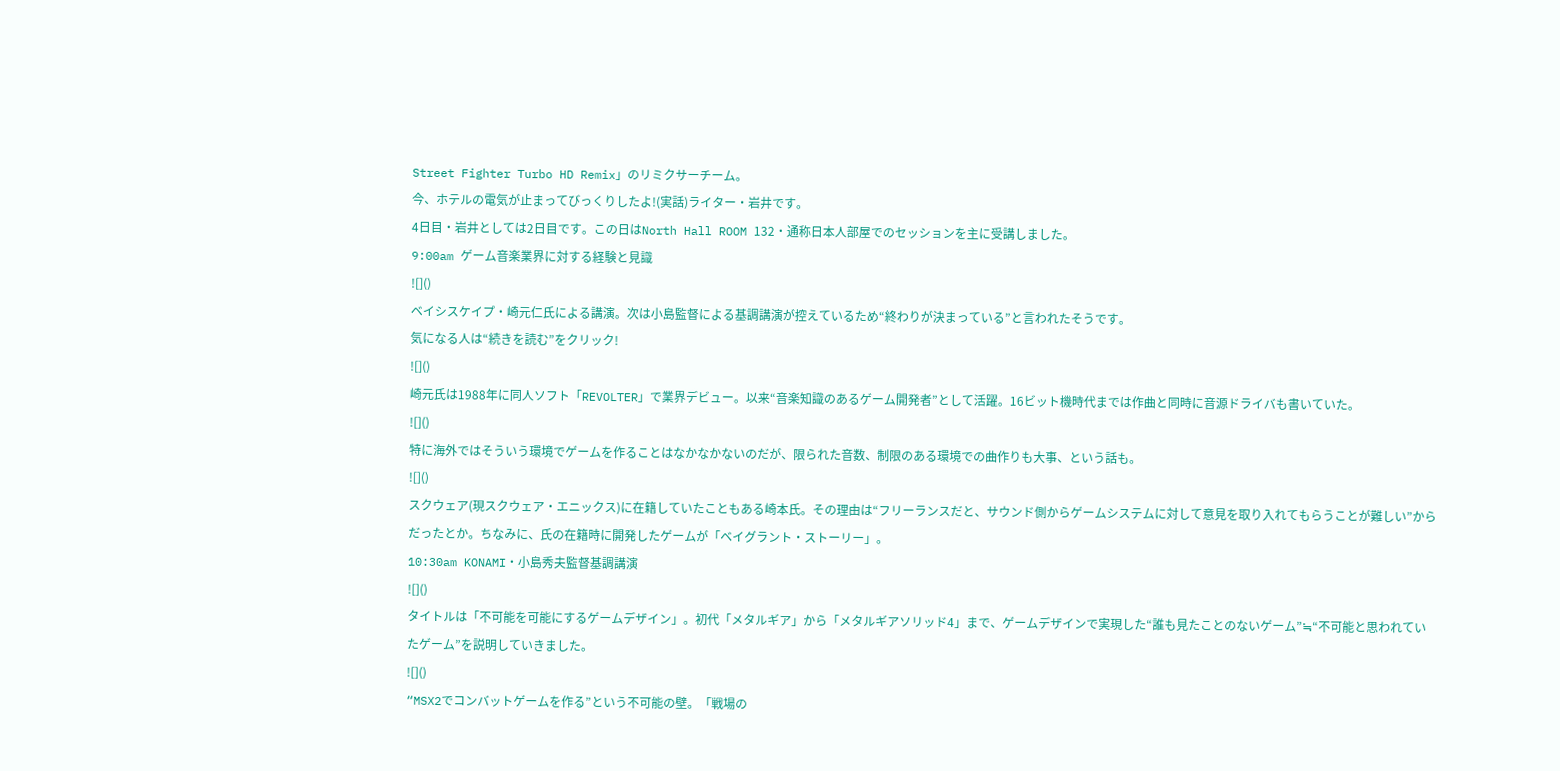Street Fighter Turbo HD Remix」のリミクサーチーム。
今、ホテルの電気が止まってびっくりしたよ!(実話)ライター・岩井です。
4日目・岩井としては2日目です。この日はNorth Hall ROOM 132・通称日本人部屋でのセッションを主に受講しました。
9:00am ゲーム音楽業界に対する経験と見識
![]()
ベイシスケイプ・崎元仁氏による講演。次は小島監督による基調講演が控えているため“終わりが決まっている”と言われたそうです。
気になる人は“続きを読む”をクリック!
![]()
崎元氏は1988年に同人ソフト「REVOLTER」で業界デビュー。以来“音楽知識のあるゲーム開発者”として活躍。16ビット機時代までは作曲と同時に音源ドライバも書いていた。
![]()
特に海外ではそういう環境でゲームを作ることはなかなかないのだが、限られた音数、制限のある環境での曲作りも大事、という話も。
![]()
スクウェア(現スクウェア・エニックス)に在籍していたこともある崎本氏。その理由は“フリーランスだと、サウンド側からゲームシステムに対して意見を取り入れてもらうことが難しい”からだったとか。ちなみに、氏の在籍時に開発したゲームが「ベイグラント・ストーリー」。
10:30am KONAMI・小島秀夫監督基調講演
![]()
タイトルは「不可能を可能にするゲームデザイン」。初代「メタルギア」から「メタルギアソリッド4」まで、ゲームデザインで実現した“誰も見たことのないゲーム”≒“不可能と思われていたゲーム”を説明していきました。
![]()
“MSX2でコンバットゲームを作る”という不可能の壁。「戦場の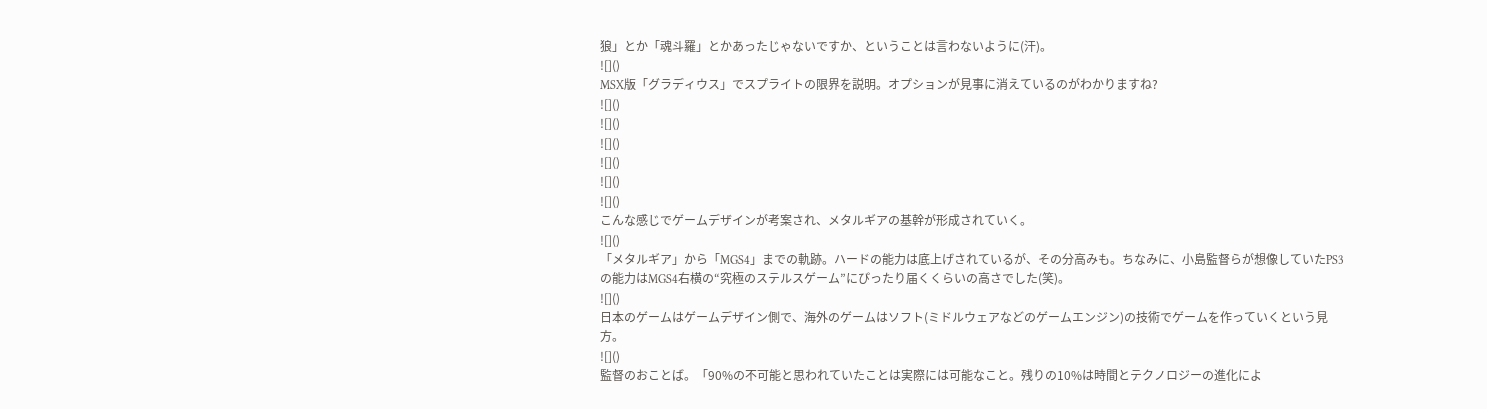狼」とか「魂斗羅」とかあったじゃないですか、ということは言わないように(汗)。
![]()
MSX版「グラディウス」でスプライトの限界を説明。オプションが見事に消えているのがわかりますね?
![]()
![]()
![]()
![]()
![]()
![]()
こんな感じでゲームデザインが考案され、メタルギアの基幹が形成されていく。
![]()
「メタルギア」から「MGS4」までの軌跡。ハードの能力は底上げされているが、その分高みも。ちなみに、小島監督らが想像していたPS3の能力はMGS4右横の“究極のステルスゲーム”にぴったり届くくらいの高さでした(笑)。
![]()
日本のゲームはゲームデザイン側で、海外のゲームはソフト(ミドルウェアなどのゲームエンジン)の技術でゲームを作っていくという見方。
![]()
監督のおことば。「90%の不可能と思われていたことは実際には可能なこと。残りの10%は時間とテクノロジーの進化によ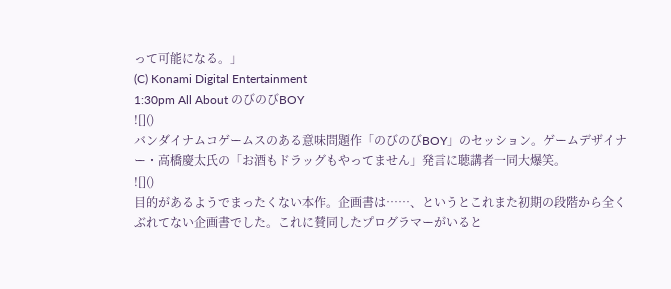って可能になる。」
(C) Konami Digital Entertainment
1:30pm All About のびのびBOY
![]()
バンダイナムコゲームスのある意味問題作「のびのびBOY」のセッション。ゲームデザイナー・高橋慶太氏の「お酒もドラッグもやってません」発言に聴講者一同大爆笑。
![]()
目的があるようでまったくない本作。企画書は……、というとこれまた初期の段階から全くぶれてない企画書でした。これに賛同したプログラマーがいると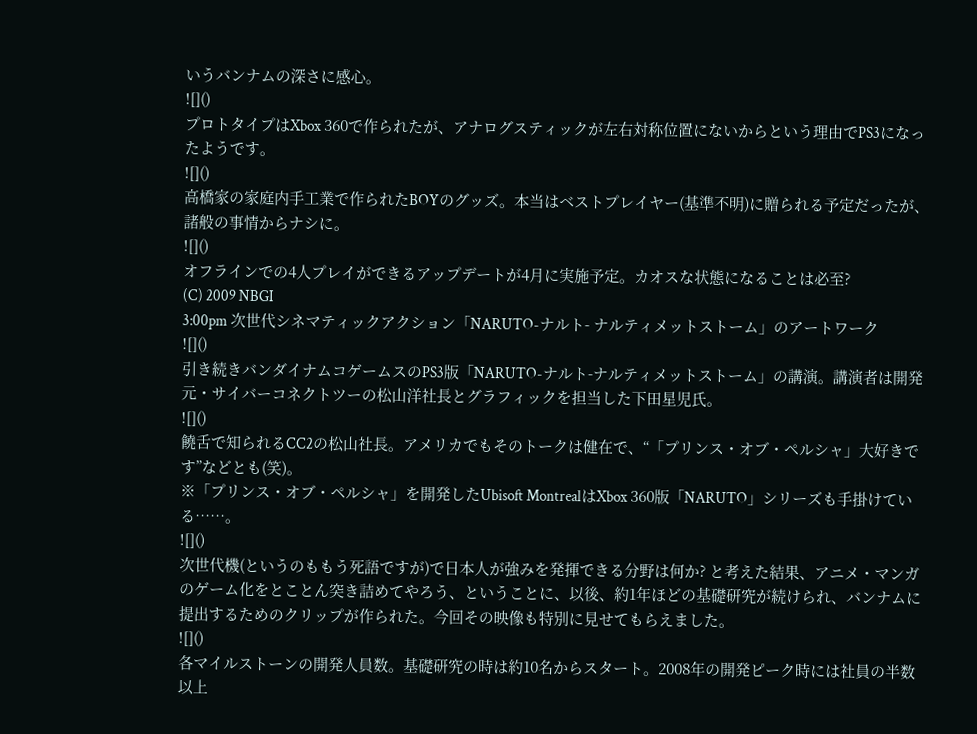いうバンナムの深さに感心。
![]()
プロトタイプはXbox 360で作られたが、アナログスティックが左右対称位置にないからという理由でPS3になったようです。
![]()
高橋家の家庭内手工業で作られたBOYのグッズ。本当はベストプレイヤー(基準不明)に贈られる予定だったが、諸般の事情からナシに。
![]()
オフラインでの4人プレイができるアップデートが4月に実施予定。カオスな状態になることは必至?
(C) 2009 NBGI
3:00pm 次世代シネマティックアクション「NARUTO-ナルト- ナルティメットストーム」のアートワーク
![]()
引き続きバンダイナムコゲームスのPS3版「NARUTO-ナルト-ナルティメットストーム」の講演。講演者は開発元・サイバーコネクトツーの松山洋社長とグラフィックを担当した下田星児氏。
![]()
饒舌で知られるCC2の松山社長。アメリカでもそのトークは健在で、“「プリンス・オブ・ペルシャ」大好きです”などとも(笑)。
※「プリンス・オブ・ペルシャ」を開発したUbisoft MontrealはXbox 360版「NARUTO」シリーズも手掛けている……。
![]()
次世代機(というのももう死語ですが)で日本人が強みを発揮できる分野は何か? と考えた結果、アニメ・マンガのゲーム化をとことん突き詰めてやろう、ということに、以後、約1年ほどの基礎研究が続けられ、バンナムに提出するためのクリップが作られた。今回その映像も特別に見せてもらえました。
![]()
各マイルストーンの開発人員数。基礎研究の時は約10名からスタート。2008年の開発ピーク時には社員の半数以上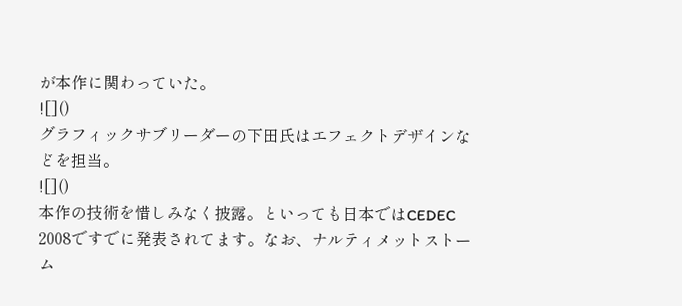が本作に関わっていた。
![]()
グラフィックサブリーダーの下田氏はエフェクトデザインなどを担当。
![]()
本作の技術を惜しみなく披露。といっても日本ではCEDEC 2008ですでに発表されてます。なお、ナルティメットストーム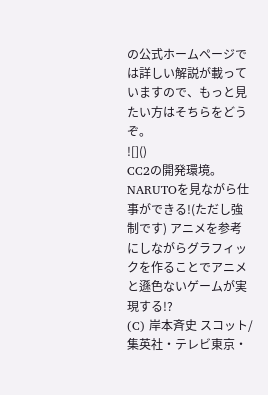の公式ホームページでは詳しい解説が載っていますので、もっと見たい方はそちらをどうぞ。
![]()
CC2の開発環境。NARUTOを見ながら仕事ができる!(ただし強制です) アニメを参考にしながらグラフィックを作ることでアニメと遜色ないゲームが実現する!?
(C) 岸本斉史 スコット/集英社・テレビ東京・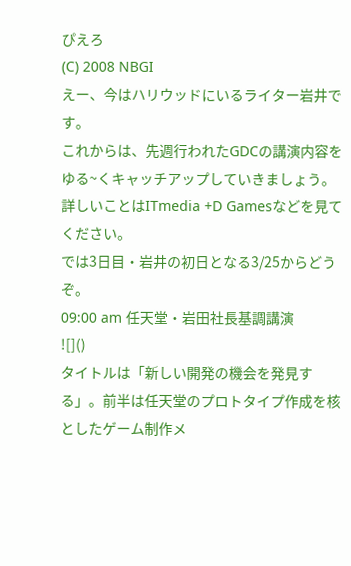ぴえろ
(C) 2008 NBGI
えー、今はハリウッドにいるライター岩井です。
これからは、先週行われたGDCの講演内容をゆる~くキャッチアップしていきましょう。詳しいことはITmedia +D Gamesなどを見てください。
では3日目・岩井の初日となる3/25からどうぞ。
09:00 am 任天堂・岩田社長基調講演
![]()
タイトルは「新しい開発の機会を発見する」。前半は任天堂のプロトタイプ作成を核としたゲーム制作メ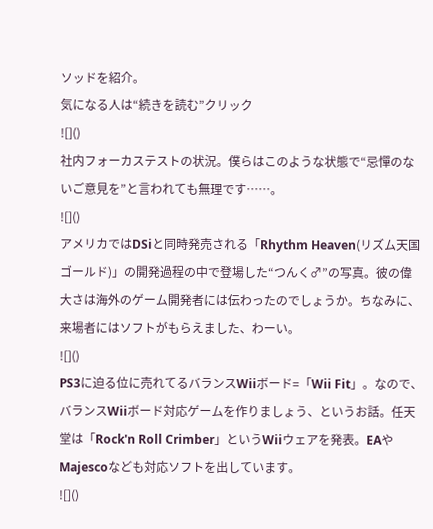ソッドを紹介。
気になる人は“続きを読む”クリック
![]()
社内フォーカステストの状況。僕らはこのような状態で“忌憚のないご意見を”と言われても無理です……。
![]()
アメリカではDSiと同時発売される「Rhythm Heaven(リズム天国ゴールド)」の開発過程の中で登場した“つんく♂”の写真。彼の偉大さは海外のゲーム開発者には伝わったのでしょうか。ちなみに、来場者にはソフトがもらえました、わーい。
![]()
PS3に迫る位に売れてるバランスWiiボード=「Wii Fit」。なので、バランスWiiボード対応ゲームを作りましょう、というお話。任天堂は「Rock'n Roll Crimber」というWiiウェアを発表。EAやMajescoなども対応ソフトを出しています。
![]()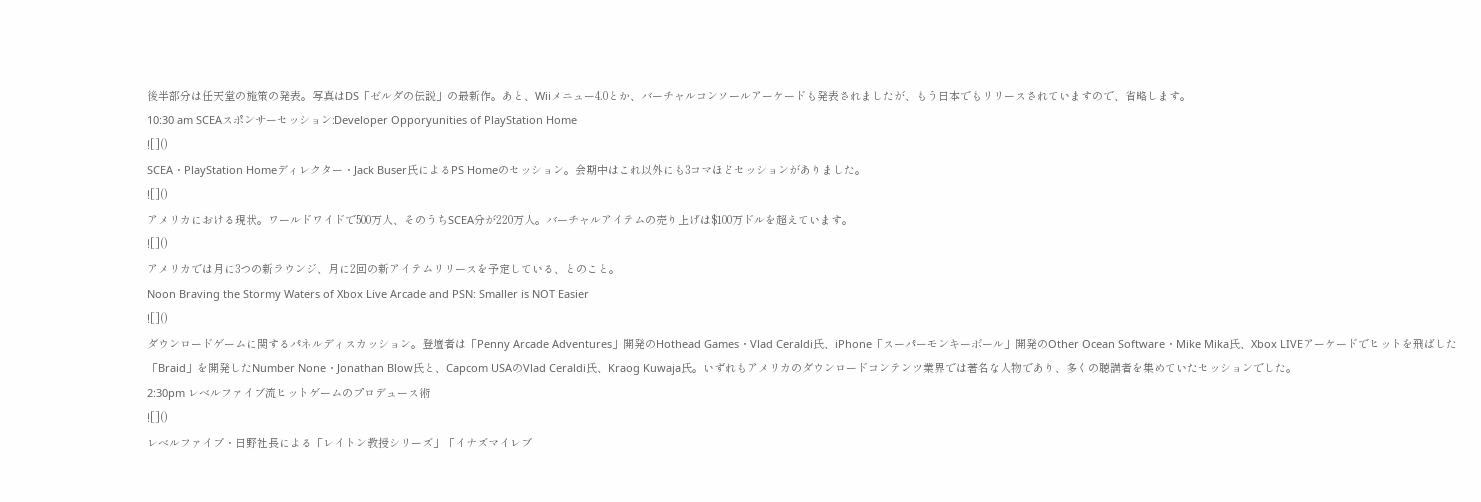後半部分は任天堂の施策の発表。写真はDS「ゼルダの伝説」の最新作。あと、Wiiメニュー4.0とか、バーチャルコンソールアーケードも発表されましたが、もう日本でもリリースされていますので、省略します。
10:30 am SCEAスポンサーセッション:Developer Opporyunities of PlayStation Home
![]()
SCEA・PlayStation Homeディレクター・Jack Buser氏によるPS Homeのセッション。会期中はこれ以外にも3コマほどセッションがありました。
![]()
アメリカにおける現状。ワールドワイドで500万人、そのうちSCEA分が220万人。バーチャルアイテムの売り上げは$100万ドルを超えています。
![]()
アメリカでは月に3つの新ラウンジ、月に2回の新アイテムリリースを予定している、とのこと。
Noon Braving the Stormy Waters of Xbox Live Arcade and PSN: Smaller is NOT Easier
![]()
ダウンロードゲームに関するパネルディスカッション。登壇者は「Penny Arcade Adventures」開発のHothead Games・Vlad Ceraldi氏、iPhone「スーパーモンキーボール」開発のOther Ocean Software・Mike Mika氏、Xbox LIVEアーケードでヒットを飛ばした「Braid」を開発したNumber None・Jonathan Blow氏と、Capcom USAのVlad Ceraldi氏、Kraog Kuwaja氏。いずれもアメリカのダウンロードコンテンツ業界では著名な人物であり、多くの聴講者を集めていたセッションでした。
2:30pm レベルファイブ流ヒットゲームのプロデュース術
![]()
レベルファイブ・日野社長による「レイトン教授シリーズ」「イナズマイレブ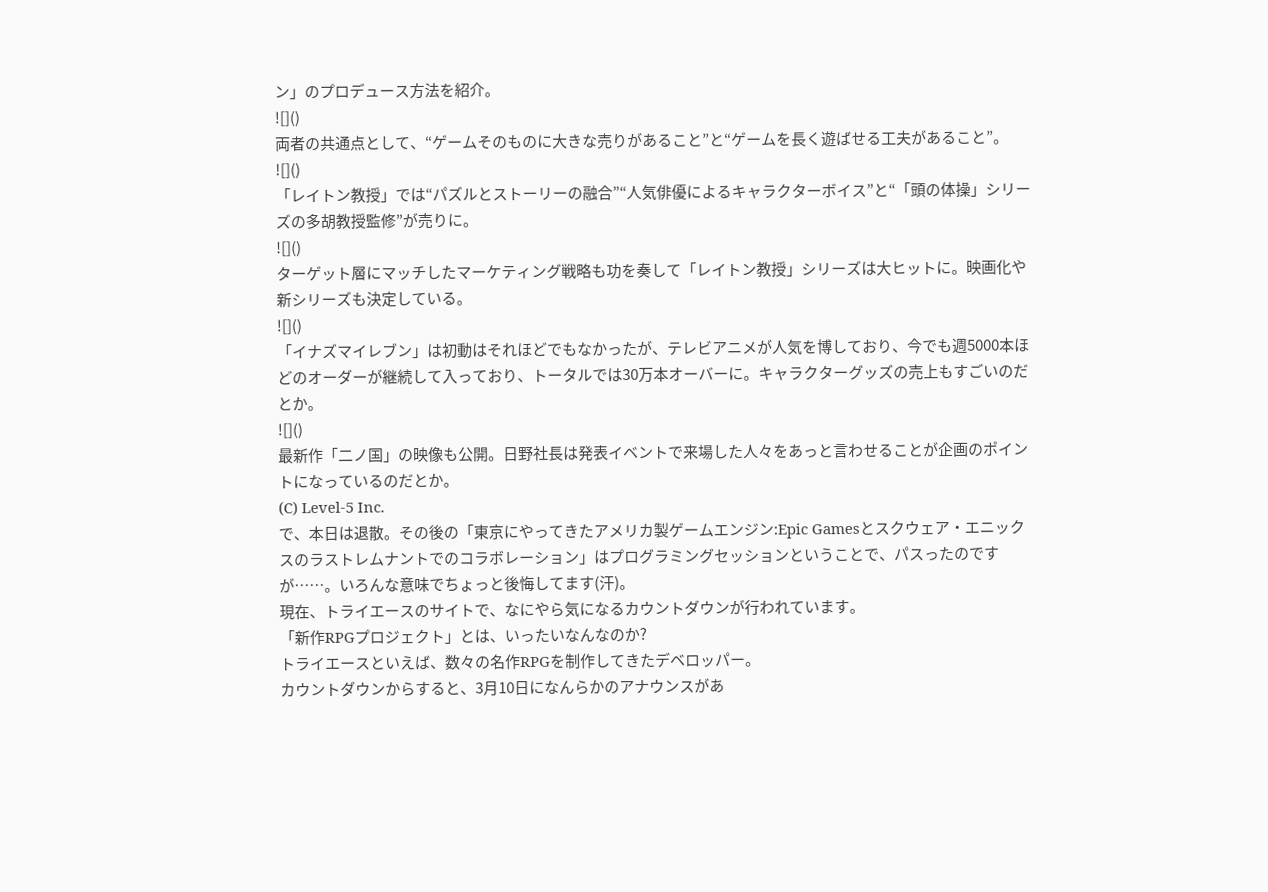ン」のプロデュース方法を紹介。
![]()
両者の共通点として、“ゲームそのものに大きな売りがあること”と“ゲームを長く遊ばせる工夫があること”。
![]()
「レイトン教授」では“パズルとストーリーの融合”“人気俳優によるキャラクターボイス”と“「頭の体操」シリーズの多胡教授監修”が売りに。
![]()
ターゲット層にマッチしたマーケティング戦略も功を奏して「レイトン教授」シリーズは大ヒットに。映画化や新シリーズも決定している。
![]()
「イナズマイレブン」は初動はそれほどでもなかったが、テレビアニメが人気を博しており、今でも週5000本ほどのオーダーが継続して入っており、トータルでは30万本オーバーに。キャラクターグッズの売上もすごいのだとか。
![]()
最新作「二ノ国」の映像も公開。日野社長は発表イベントで来場した人々をあっと言わせることが企画のポイントになっているのだとか。
(C) Level-5 Inc.
で、本日は退散。その後の「東京にやってきたアメリカ製ゲームエンジン:Epic Gamesとスクウェア・エニックスのラストレムナントでのコラボレーション」はプログラミングセッションということで、パスったのですが……。いろんな意味でちょっと後悔してます(汗)。
現在、トライエースのサイトで、なにやら気になるカウントダウンが行われています。
「新作RPGプロジェクト」とは、いったいなんなのか?
トライエースといえば、数々の名作RPGを制作してきたデベロッパー。
カウントダウンからすると、3月10日になんらかのアナウンスがあ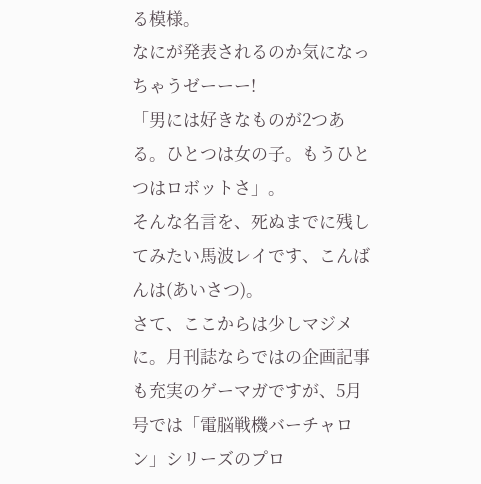る模様。
なにが発表されるのか気になっちゃうゼーーー!
「男には好きなものが2つある。ひとつは女の子。もうひとつはロボットさ」。
そんな名言を、死ぬまでに残してみたい馬波レイです、こんばんは(あいさつ)。
さて、ここからは少しマジメに。月刊誌ならではの企画記事も充実のゲーマガですが、5月号では「電脳戦機バーチャロン」シリーズのプロ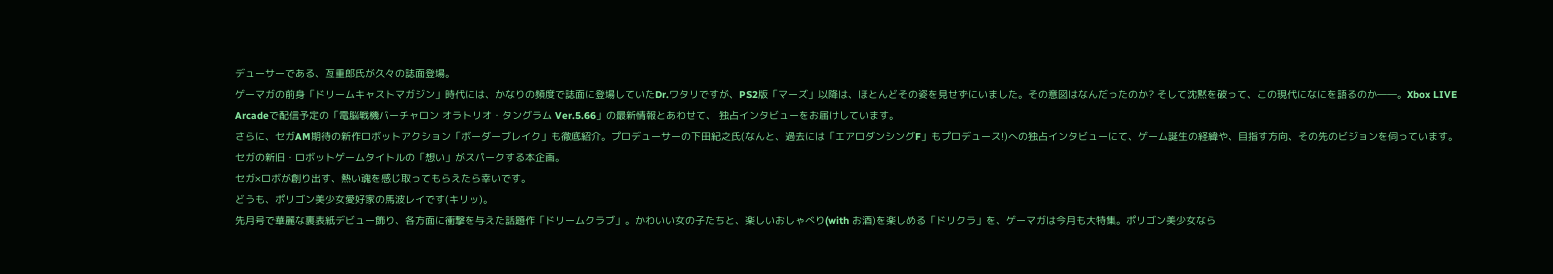デューサーである、亙重郎氏が久々の誌面登場。
ゲーマガの前身「ドリームキャストマガジン」時代には、かなりの頻度で誌面に登場していたDr.ワタリですが、PS2版「マーズ」以降は、ほとんどその姿を見せずにいました。その意図はなんだったのか? そして沈黙を破って、この現代になにを語るのか――。Xbox LIVE Arcadeで配信予定の「電脳戦機バーチャロン オラトリオ・タングラム Ver.5.66」の最新情報とあわせて、 独占インタビューをお届けしています。
さらに、セガAM期待の新作ロボットアクション「ボーダーブレイク」も徹底紹介。プロデューサーの下田紀之氏(なんと、過去には「エアロダンシングF」もプロデュース!)への独占インタビューにて、ゲーム誕生の経緯や、目指す方向、その先のビジョンを伺っています。
セガの新旧・ロボットゲームタイトルの「想い」がスパークする本企画。
セガ×ロボが創り出す、熱い魂を感じ取ってもらえたら幸いです。
どうも、ポリゴン美少女愛好家の馬波レイです(キリッ)。
先月号で華麗な裏表紙デビュー飾り、各方面に衝撃を与えた話題作「ドリームクラブ」。かわいい女の子たちと、楽しいおしゃべり(with お酒)を楽しめる「ドリクラ」を、ゲーマガは今月も大特集。ポリゴン美少女なら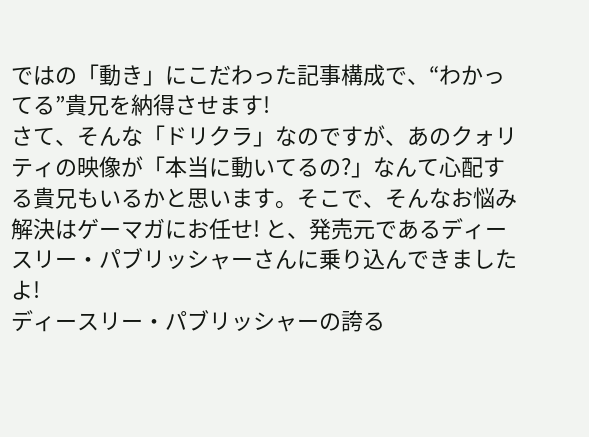ではの「動き」にこだわった記事構成で、“わかってる”貴兄を納得させます!
さて、そんな「ドリクラ」なのですが、あのクォリティの映像が「本当に動いてるの?」なんて心配する貴兄もいるかと思います。そこで、そんなお悩み解決はゲーマガにお任せ! と、発売元であるディースリー・パブリッシャーさんに乗り込んできましたよ!
ディースリー・パブリッシャーの誇る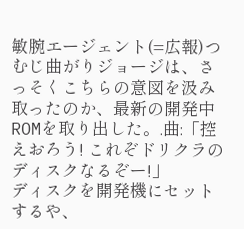敏腕エージェント(=広報)つむじ曲がりジョージは、さっそくこちらの意図を汲み取ったのか、最新の開発中ROMを取り出した。.曲:「控えおろう! これぞドリクラのディスクなるぞー!」
ディスクを開発機にセットするや、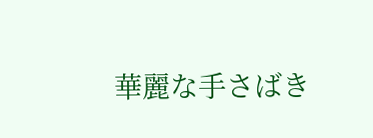華麗な手さばき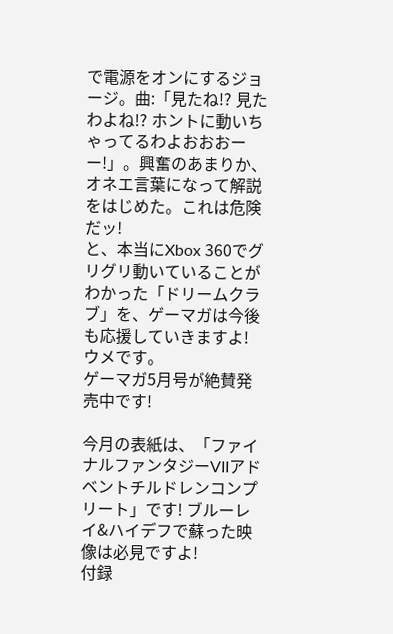で電源をオンにするジョージ。曲:「見たね!? 見たわよね!? ホントに動いちゃってるわよおおおーー!」。興奮のあまりか、オネエ言葉になって解説をはじめた。これは危険だッ!
と、本当にXbox 360でグリグリ動いていることがわかった「ドリームクラブ」を、ゲーマガは今後も応援していきますよ!
ウメです。
ゲーマガ5月号が絶賛発売中です!

今月の表紙は、「ファイナルファンタジーVIIアドベントチルドレンコンプリート」です! ブルーレイ&ハイデフで蘇った映像は必見ですよ!
付録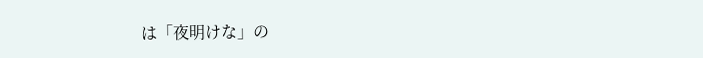は「夜明けな」の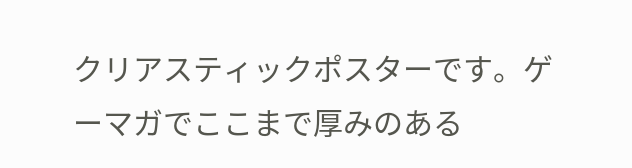クリアスティックポスターです。ゲーマガでここまで厚みのある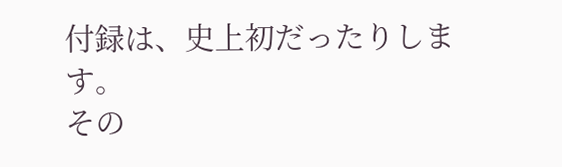付録は、史上初だったりします。
その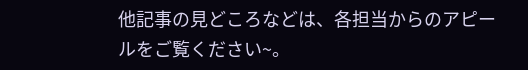他記事の見どころなどは、各担当からのアピールをご覧ください~。